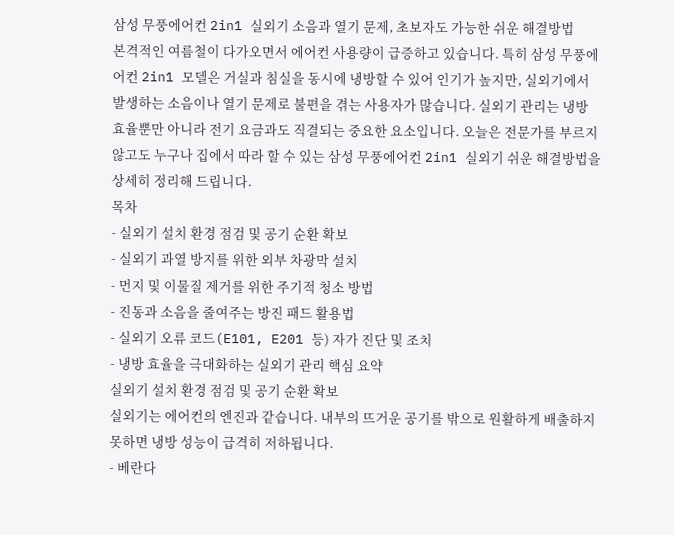삼성 무풍에어컨 2in1 실외기 소음과 열기 문제, 초보자도 가능한 쉬운 해결방법
본격적인 여름철이 다가오면서 에어컨 사용량이 급증하고 있습니다. 특히 삼성 무풍에어컨 2in1 모델은 거실과 침실을 동시에 냉방할 수 있어 인기가 높지만, 실외기에서 발생하는 소음이나 열기 문제로 불편을 겪는 사용자가 많습니다. 실외기 관리는 냉방 효율뿐만 아니라 전기 요금과도 직결되는 중요한 요소입니다. 오늘은 전문가를 부르지 않고도 누구나 집에서 따라 할 수 있는 삼성 무풍에어컨 2in1 실외기 쉬운 해결방법을 상세히 정리해 드립니다.
목차
- 실외기 설치 환경 점검 및 공기 순환 확보
- 실외기 과열 방지를 위한 외부 차광막 설치
- 먼지 및 이물질 제거를 위한 주기적 청소 방법
- 진동과 소음을 줄여주는 방진 패드 활용법
- 실외기 오류 코드(E101, E201 등) 자가 진단 및 조치
- 냉방 효율을 극대화하는 실외기 관리 핵심 요약
실외기 설치 환경 점검 및 공기 순환 확보
실외기는 에어컨의 엔진과 같습니다. 내부의 뜨거운 공기를 밖으로 원활하게 배출하지 못하면 냉방 성능이 급격히 저하됩니다.
- 베란다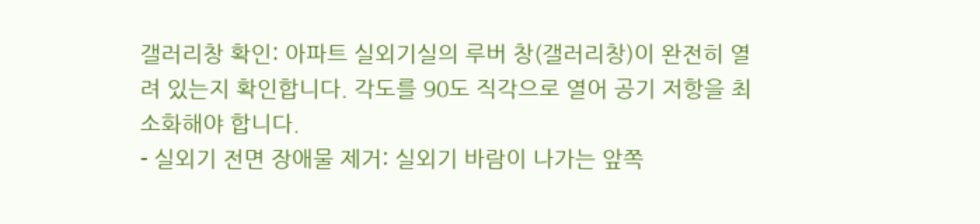갤러리창 확인: 아파트 실외기실의 루버 창(갤러리창)이 완전히 열려 있는지 확인합니다. 각도를 90도 직각으로 열어 공기 저항을 최소화해야 합니다.
- 실외기 전면 장애물 제거: 실외기 바람이 나가는 앞쪽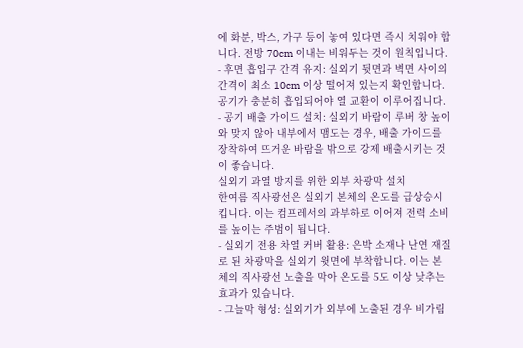에 화분, 박스, 가구 등이 놓여 있다면 즉시 치워야 합니다. 전방 70cm 이내는 비워두는 것이 원칙입니다.
- 후면 흡입구 간격 유지: 실외기 뒷면과 벽면 사이의 간격이 최소 10cm 이상 떨어져 있는지 확인합니다. 공기가 충분히 흡입되어야 열 교환이 이루어집니다.
- 공기 배출 가이드 설치: 실외기 바람이 루버 창 높이와 맞지 않아 내부에서 맴도는 경우, 배출 가이드를 장착하여 뜨거운 바람을 밖으로 강제 배출시키는 것이 좋습니다.
실외기 과열 방지를 위한 외부 차광막 설치
한여름 직사광선은 실외기 본체의 온도를 급상승시킵니다. 이는 컴프레서의 과부하로 이어져 전력 소비를 높이는 주범이 됩니다.
- 실외기 전용 차열 커버 활용: 은박 소재나 난연 재질로 된 차광막을 실외기 윗면에 부착합니다. 이는 본체의 직사광선 노출을 막아 온도를 5도 이상 낮추는 효과가 있습니다.
- 그늘막 형성: 실외기가 외부에 노출된 경우 비가림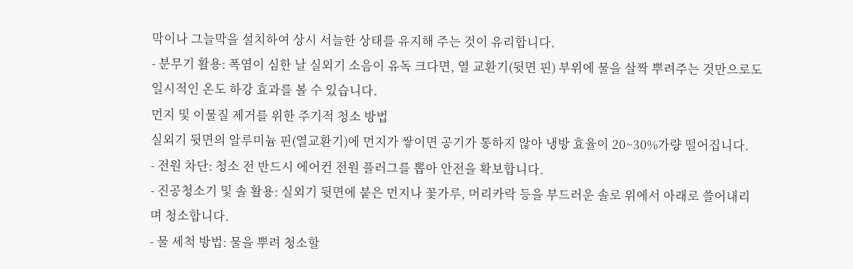막이나 그늘막을 설치하여 상시 서늘한 상태를 유지해 주는 것이 유리합니다.
- 분무기 활용: 폭염이 심한 날 실외기 소음이 유독 크다면, 열 교환기(뒷면 핀) 부위에 물을 살짝 뿌려주는 것만으로도 일시적인 온도 하강 효과를 볼 수 있습니다.
먼지 및 이물질 제거를 위한 주기적 청소 방법
실외기 뒷면의 알루미늄 핀(열교환기)에 먼지가 쌓이면 공기가 통하지 않아 냉방 효율이 20~30%가량 떨어집니다.
- 전원 차단: 청소 전 반드시 에어컨 전원 플러그를 뽑아 안전을 확보합니다.
- 진공청소기 및 솔 활용: 실외기 뒷면에 붙은 먼지나 꽃가루, 머리카락 등을 부드러운 솔로 위에서 아래로 쓸어내리며 청소합니다.
- 물 세척 방법: 물을 뿌려 청소할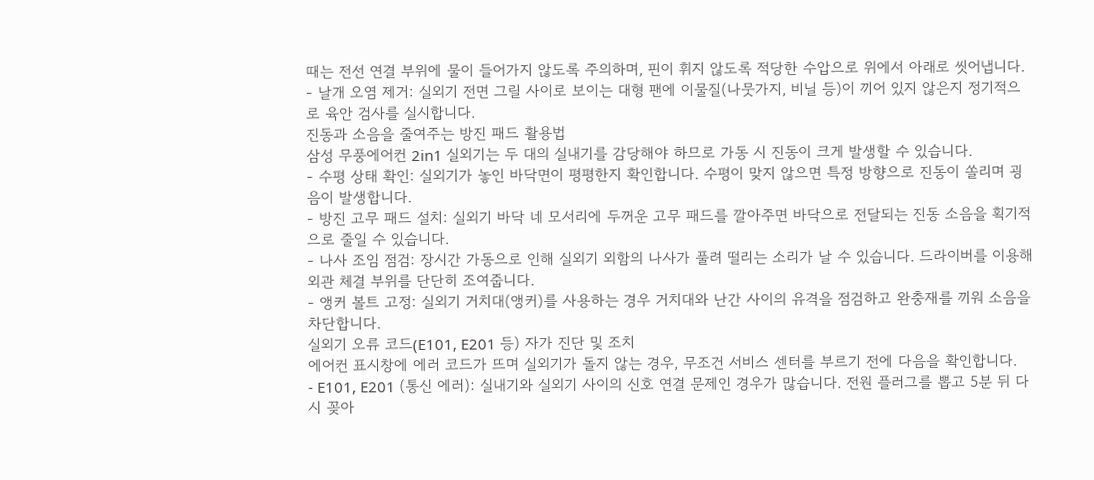때는 전선 연결 부위에 물이 들어가지 않도록 주의하며, 핀이 휘지 않도록 적당한 수압으로 위에서 아래로 씻어냅니다.
- 날개 오염 제거: 실외기 전면 그릴 사이로 보이는 대형 팬에 이물질(나뭇가지, 비닐 등)이 끼어 있지 않은지 정기적으로 육안 검사를 실시합니다.
진동과 소음을 줄여주는 방진 패드 활용법
삼성 무풍에어컨 2in1 실외기는 두 대의 실내기를 감당해야 하므로 가동 시 진동이 크게 발생할 수 있습니다.
- 수평 상태 확인: 실외기가 놓인 바닥면이 평평한지 확인합니다. 수평이 맞지 않으면 특정 방향으로 진동이 쏠리며 굉음이 발생합니다.
- 방진 고무 패드 설치: 실외기 바닥 네 모서리에 두꺼운 고무 패드를 깔아주면 바닥으로 전달되는 진동 소음을 획기적으로 줄일 수 있습니다.
- 나사 조임 점검: 장시간 가동으로 인해 실외기 외함의 나사가 풀려 떨리는 소리가 날 수 있습니다. 드라이버를 이용해 외관 체결 부위를 단단히 조여줍니다.
- 앵커 볼트 고정: 실외기 거치대(앵커)를 사용하는 경우 거치대와 난간 사이의 유격을 점검하고 완충재를 끼워 소음을 차단합니다.
실외기 오류 코드(E101, E201 등) 자가 진단 및 조치
에어컨 표시창에 에러 코드가 뜨며 실외기가 돌지 않는 경우, 무조건 서비스 센터를 부르기 전에 다음을 확인합니다.
- E101, E201 (통신 에러): 실내기와 실외기 사이의 신호 연결 문제인 경우가 많습니다. 전원 플러그를 뽑고 5분 뒤 다시 꽂아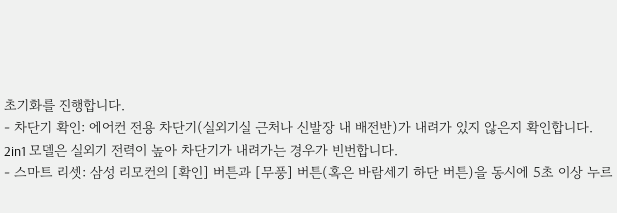초기화를 진행합니다.
- 차단기 확인: 에어컨 전용 차단기(실외기실 근처나 신발장 내 배전반)가 내려가 있지 않은지 확인합니다. 2in1 모델은 실외기 전력이 높아 차단기가 내려가는 경우가 빈번합니다.
- 스마트 리셋: 삼성 리모컨의 [확인] 버튼과 [무풍] 버튼(혹은 바람세기 하단 버튼)을 동시에 5초 이상 누르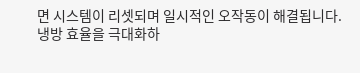면 시스템이 리셋되며 일시적인 오작동이 해결됩니다.
냉방 효율을 극대화하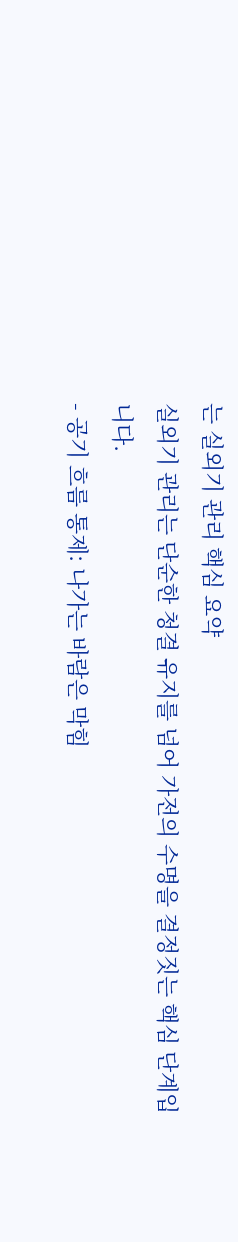는 실외기 관리 핵심 요약
실외기 관리는 단순한 청결 유지를 넘어 가전의 수명을 결정짓는 핵심 단계입니다.
- 공기 흐름 통제: 나가는 바람은 막힘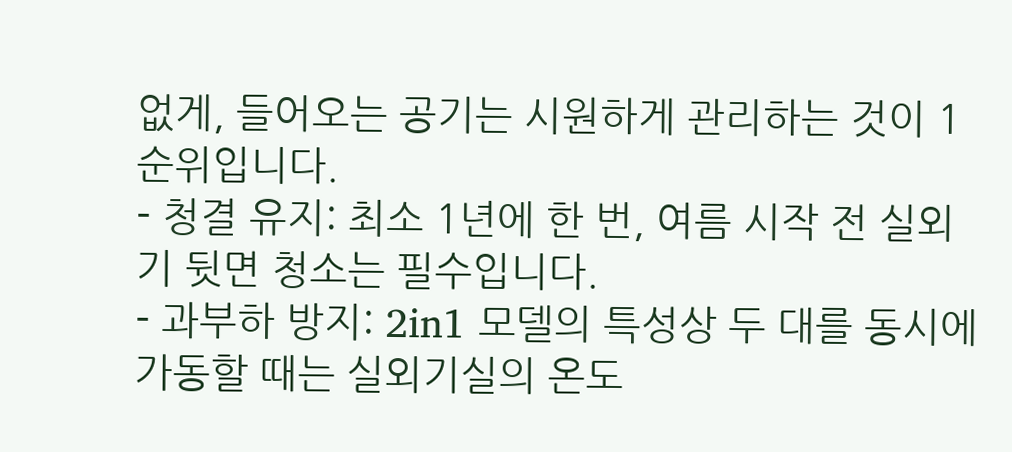없게, 들어오는 공기는 시원하게 관리하는 것이 1순위입니다.
- 청결 유지: 최소 1년에 한 번, 여름 시작 전 실외기 뒷면 청소는 필수입니다.
- 과부하 방지: 2in1 모델의 특성상 두 대를 동시에 가동할 때는 실외기실의 온도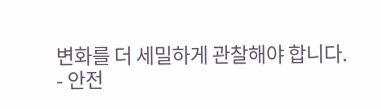변화를 더 세밀하게 관찰해야 합니다.
- 안전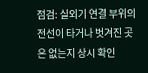점검: 실외기 연결 부위의 전선이 타거나 벗겨진 곳은 없는지 상시 확인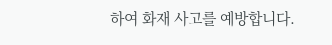하여 화재 사고를 예방합니다.